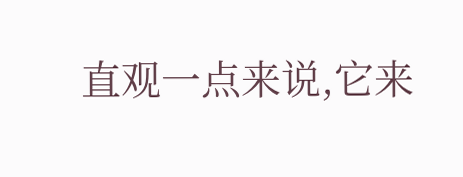直观一点来说,它来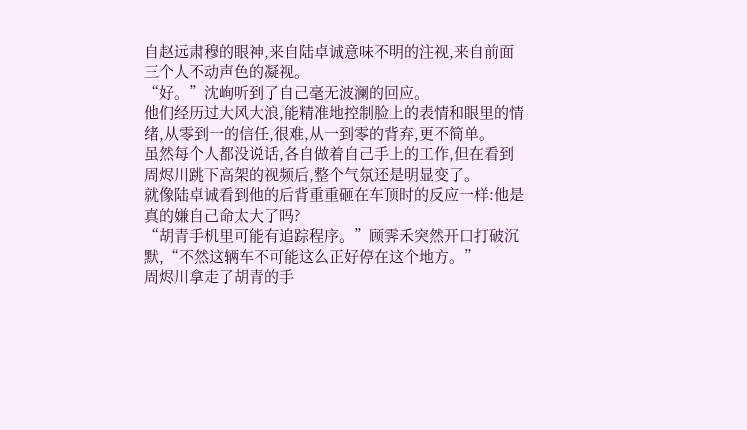自赵远肃穆的眼神,来自陆卓诚意味不明的注视,来自前面三个人不动声色的凝视。
“好。”沈峋听到了自己毫无波澜的回应。
他们经历过大风大浪,能精准地控制脸上的表情和眼里的情绪,从零到一的信任,很难,从一到零的背弃,更不简单。
虽然每个人都没说话,各自做着自己手上的工作,但在看到周烬川跳下高架的视频后,整个气氛还是明显变了。
就像陆卓诚看到他的后背重重砸在车顶时的反应一样:他是真的嫌自己命太大了吗?
“胡青手机里可能有追踪程序。”顾霁禾突然开口打破沉默,“不然这辆车不可能这么正好停在这个地方。”
周烬川拿走了胡青的手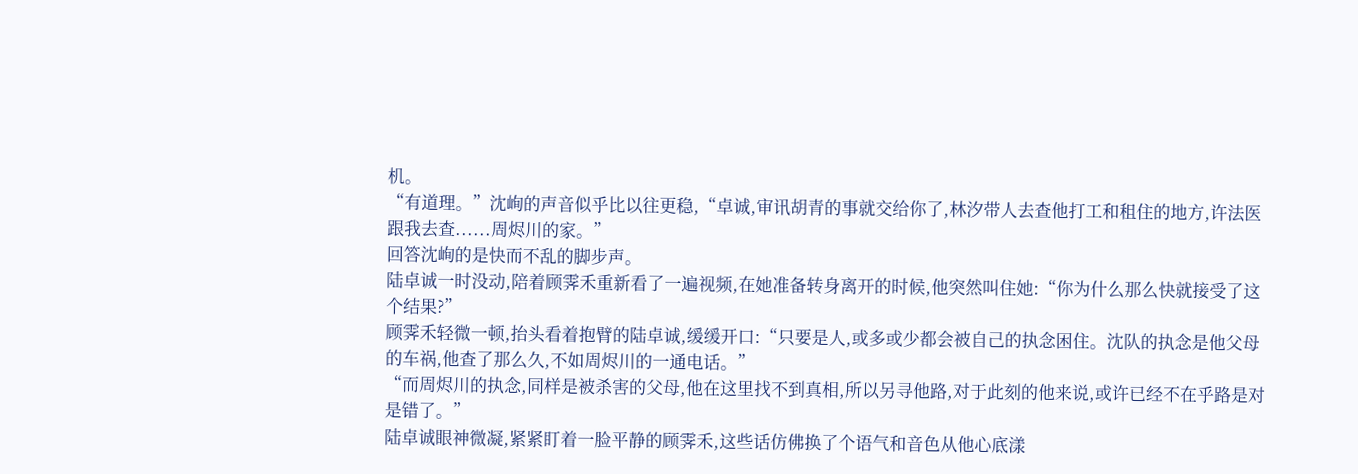机。
“有道理。”沈峋的声音似乎比以往更稳,“卓诚,审讯胡青的事就交给你了,林汐带人去查他打工和租住的地方,许法医跟我去查......周烬川的家。”
回答沈峋的是快而不乱的脚步声。
陆卓诚一时没动,陪着顾霁禾重新看了一遍视频,在她准备转身离开的时候,他突然叫住她:“你为什么那么快就接受了这个结果?”
顾霁禾轻微一顿,抬头看着抱臂的陆卓诚,缓缓开口:“只要是人,或多或少都会被自己的执念困住。沈队的执念是他父母的车祸,他查了那么久,不如周烬川的一通电话。”
“而周烬川的执念,同样是被杀害的父母,他在这里找不到真相,所以另寻他路,对于此刻的他来说,或许已经不在乎路是对是错了。”
陆卓诚眼神微凝,紧紧盯着一脸平静的顾霁禾,这些话仿佛换了个语气和音色从他心底漾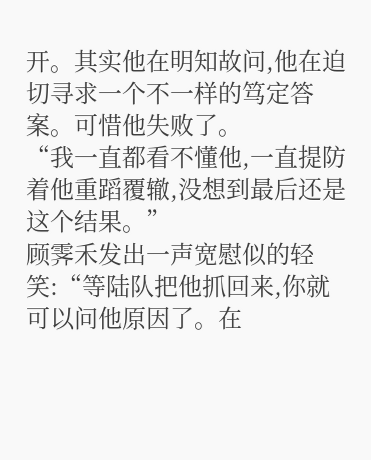开。其实他在明知故问,他在迫切寻求一个不一样的笃定答案。可惜他失败了。
“我一直都看不懂他,一直提防着他重蹈覆辙,没想到最后还是这个结果。”
顾霁禾发出一声宽慰似的轻笑:“等陆队把他抓回来,你就可以问他原因了。在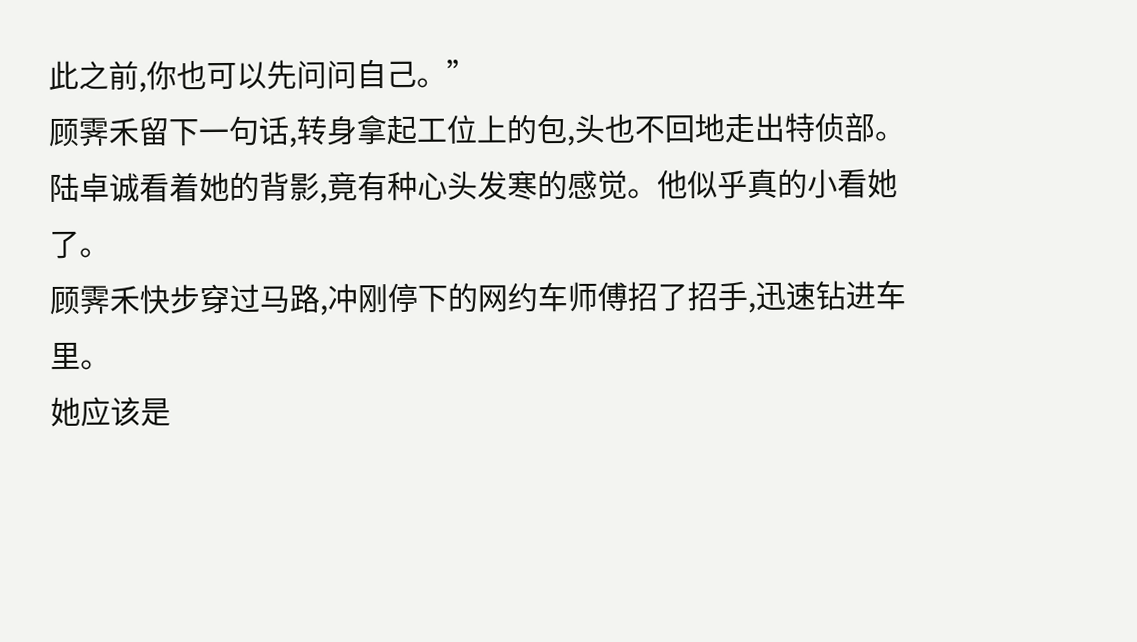此之前,你也可以先问问自己。”
顾霁禾留下一句话,转身拿起工位上的包,头也不回地走出特侦部。
陆卓诚看着她的背影,竟有种心头发寒的感觉。他似乎真的小看她了。
顾霁禾快步穿过马路,冲刚停下的网约车师傅招了招手,迅速钻进车里。
她应该是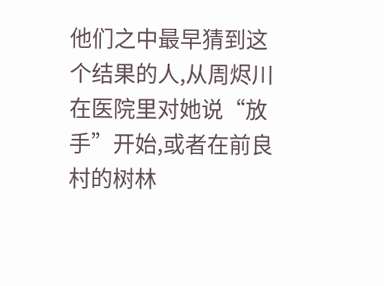他们之中最早猜到这个结果的人,从周烬川在医院里对她说“放手”开始,或者在前良村的树林